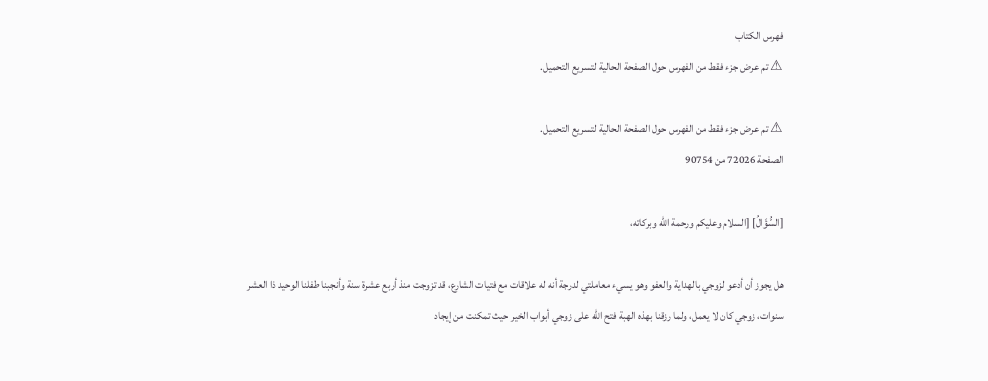فهرس الكتاب
⚠ تم عرض جزء فقط من الفهرس حول الصفحة الحالية لتسريع التحميل.

⚠ تم عرض جزء فقط من الفهرس حول الصفحة الحالية لتسريع التحميل.
الصفحة 72026 من 90754

[السُّؤَالُ] [السلام وعليكم ورحمة الله وبركاته،

هل يجوز أن أدعو لزوجي بالهداية والعفو وهو يسيء معاملتي لدرجة أنه له علاقات مع فتيات الشارع، قد تزوجت منذ أربع عشرة سنة وأنجبنا طفلنا الوحيد ذا العشر سنوات، زوجي كان لا يعمل، ولما رزقنا بهذه الهبة فتح الله على زوجي أبواب الخير حيث تمكنت من إيجاد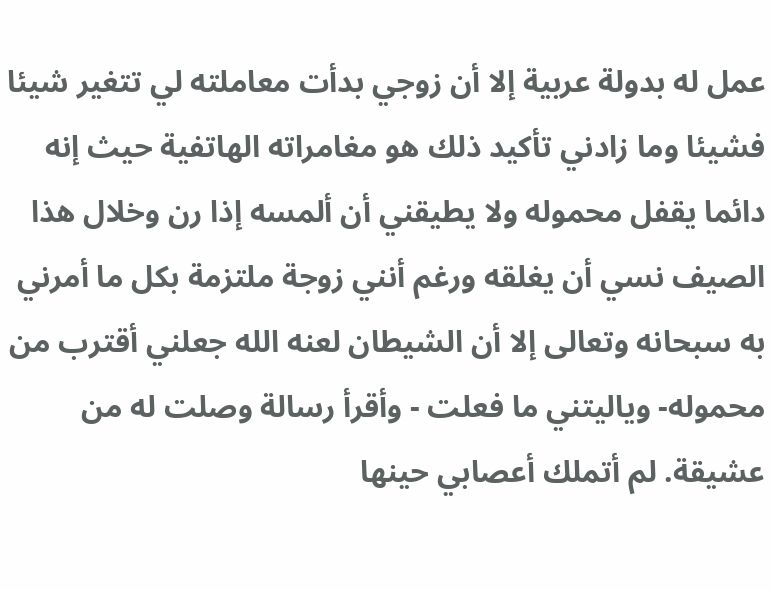عمل له بدولة عربية إلا أن زوجي بدأت معاملته لي تتغير شيئا فشيئا وما زادني تأكيد ذلك هو مغامراته الهاتفية حيث إنه دائما يقفل محموله ولا يطيقني أن ألمسه إذا رن وخلال هذا الصيف نسي أن يغلقه ورغم أنني زوجة ملتزمة بكل ما أمرني به سبحانه وتعالى إلا أن الشيطان لعنه الله جعلني أقترب من محموله- وياليتني ما فعلت - وأقرأ رسالة وصلت له من عشيقة. لم أتملك أعصابي حينها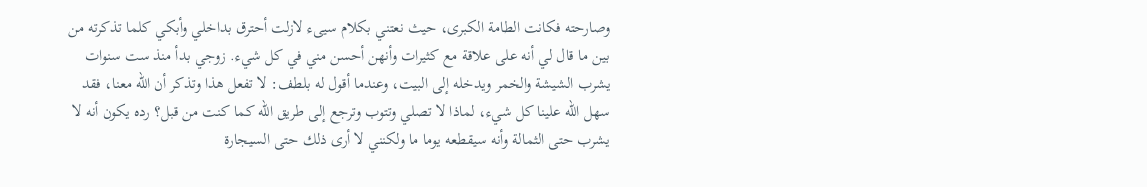وصارحته فكانت الطامة الكبرى، حيث نعتني بكلام سيىء لازلت أحترق بداخلي وأبكي كلما تذكرته من بين ما قال لي أنه على علاقة مع كثيرات وأنهن أحسن مني في كل شيء. زوجي بدأ منذ ست سنوات يشرب الشيشة والخمر ويدخله إلى البيت، وعندما أقول له بلطف: لا تفعل هذا وتذكر أن الله معنا، فقد سهل الله علينا كل شيء، لماذا لا تصلي وتتوب وترجع إلى طريق الله كما كنت من قبل؟ رده يكون أنه لا يشرب حتى الثمالة وأنه سيقطعه يوما ما ولكنني لا أرى ذلك حتى السيجارة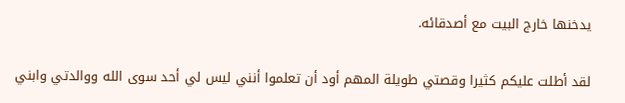يدخنها خارج البيت مع أصدقائه.

لقد أطلت عليكم كثيرا وقصتي طويلة المهم أود أن تعلموا أنني ليس لي أحد سوى الله ووالدتي وابني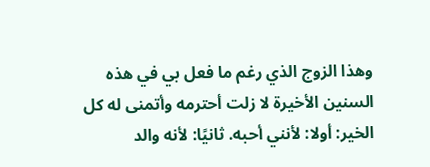وهذا الزوج الذي رغم ما فعل بي في هذه السنين الأخيرة لا زلت أحترمه وأتمنى له كل الخير: أولا: لأنني أحبه. ثانيًا: لأنه والد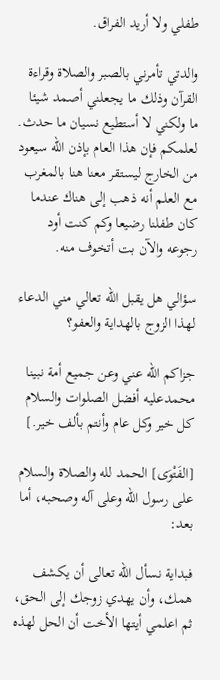طفلي ولا أريد الفراق.

والدتي تأمرني بالصبر والصلاة وقراءة القرآن وذلك ما يجعلني أصمد شيئا ما ولكني لا أستطيع نسيان ما حدث. لعلمكم فإن هذا العام بإذن الله سيعود من الخارج ليستقر معنا هنا بالمغرب مع العلم أنه ذهب إلى هناك عندما كان طفلنا رضيعا وكم كنت أود رجوعه والآن بت أتخوف منه.

سؤالي هل يقبل الله تعالي مني الدعاء لهذا الزوج بالهداية والعفو؟

جزاكم الله عني وعن جميع أمة نبينا محمدعليه أفضل الصلوات والسلام كل خير وكل عام وأنتم بألف خير.]

[الفَتْوَى] الحمد لله والصلاة والسلام على رسول الله وعلى آله وصحبه، أما بعد:

فبداية نسأل الله تعالى أن يكشف همك، وأن يهدي زوجك إلى الحق، ثم اعلمي أيتها الأخت أن الحل لهذه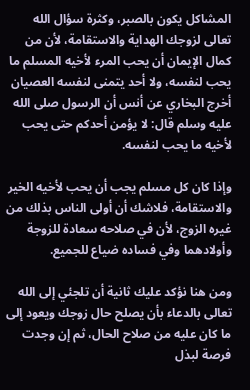المشاكل يكون بالصبر، وكثرة سؤال الله تعالى لزوجك الهداية والاستقامة، لأن من كمال الإيمان أن يحب المرء لأخيه المسلم ما يحب لنفسه، ولا أحد يتمنى لنفسه العصيان أخرج البخاري عن أنس أن الرسول صلى الله عليه وسلم قال: لا يؤمن أحدكم حتى يحب لأخيه ما يحب لنفسه.

وإذا كان كل مسلم يجب أن يحب لأخيه الخير والاستقامة، فلاشك أن أولى الناس بذلك من غيره الزوج، لأن في صلاحه سعادة للزوجة وأولادهما وفي فساده ضياع للجميع.

ومن هنا نؤكد عليك ثانية أن تلجئي إلى الله تعالى بالدعاء بأن يصلح حال زوجك ويعود إلى ما كان عليه من صلاح الحال، ثم إن وجدت فرصة لبذل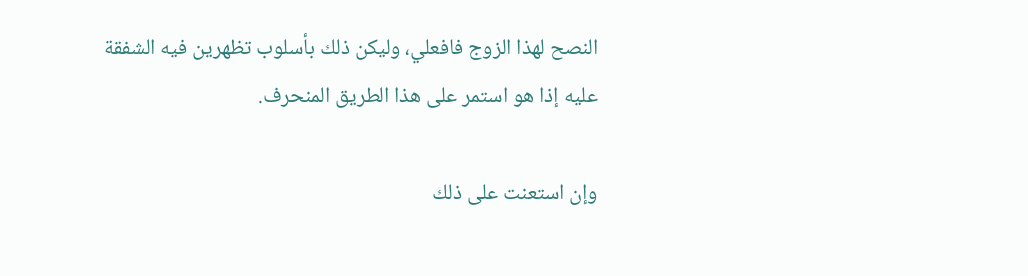النصح لهذا الزوج فافعلي، وليكن ذلك بأسلوب تظهرين فيه الشفقة عليه إذا هو استمر على هذا الطريق المنحرف.

وإن استعنت على ذلك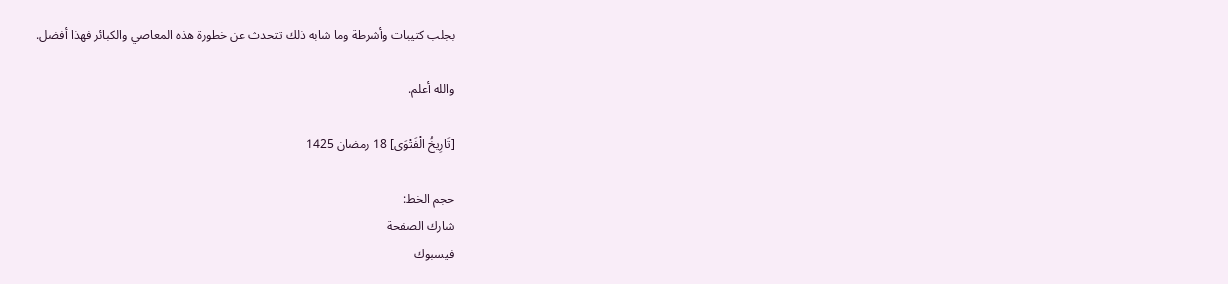بجلب كتيبات وأشرطة وما شابه ذلك تتحدث عن خطورة هذه المعاصي والكبائر فهذا أفضل.

والله أعلم.

[تَارِيخُ الْفَتْوَى] 18 رمضان 1425

حجم الخط:
شارك الصفحة
فيسبوك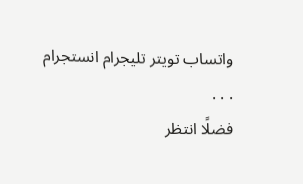واتساب تويتر تليجرام انستجرام
. . .
فضلًا انتظر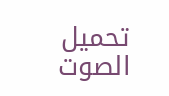تحميل الصوت